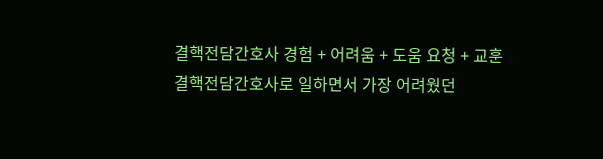결핵전담간호사 경험 + 어려움 + 도움 요청 + 교훈
결핵전담간호사로 일하면서 가장 어려웠던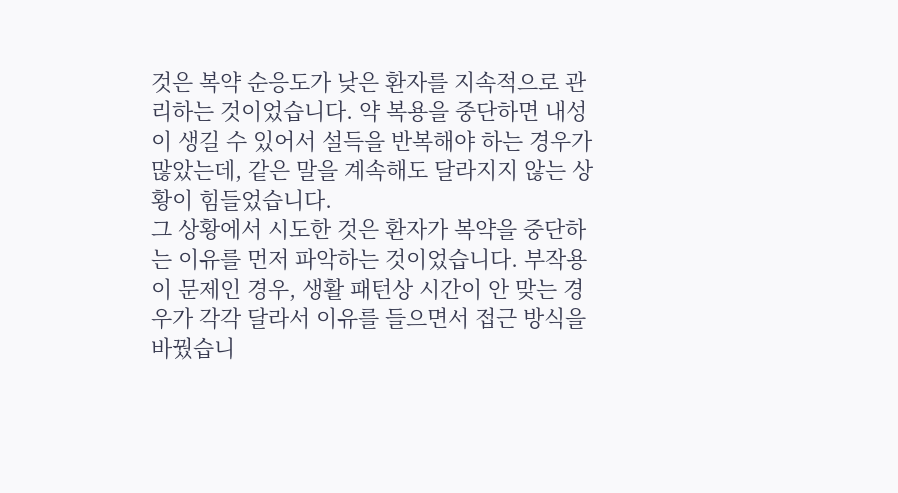것은 복약 순응도가 낮은 환자를 지속적으로 관리하는 것이었습니다. 약 복용을 중단하면 내성이 생길 수 있어서 설득을 반복해야 하는 경우가 많았는데, 같은 말을 계속해도 달라지지 않는 상황이 힘들었습니다.
그 상황에서 시도한 것은 환자가 복약을 중단하는 이유를 먼저 파악하는 것이었습니다. 부작용이 문제인 경우, 생활 패턴상 시간이 안 맞는 경우가 각각 달라서 이유를 들으면서 접근 방식을 바꿨습니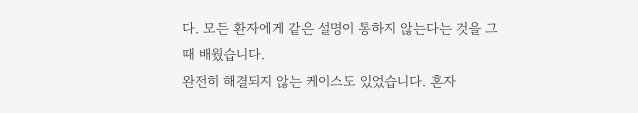다. 모든 환자에게 같은 설명이 통하지 않는다는 것을 그때 배웠습니다.
완전히 해결되지 않는 케이스도 있었습니다. 혼자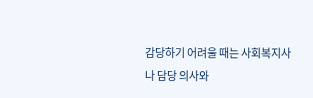감당하기 어려울 때는 사회복지사나 담당 의사와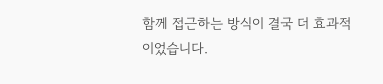함께 접근하는 방식이 결국 더 효과적이었습니다.